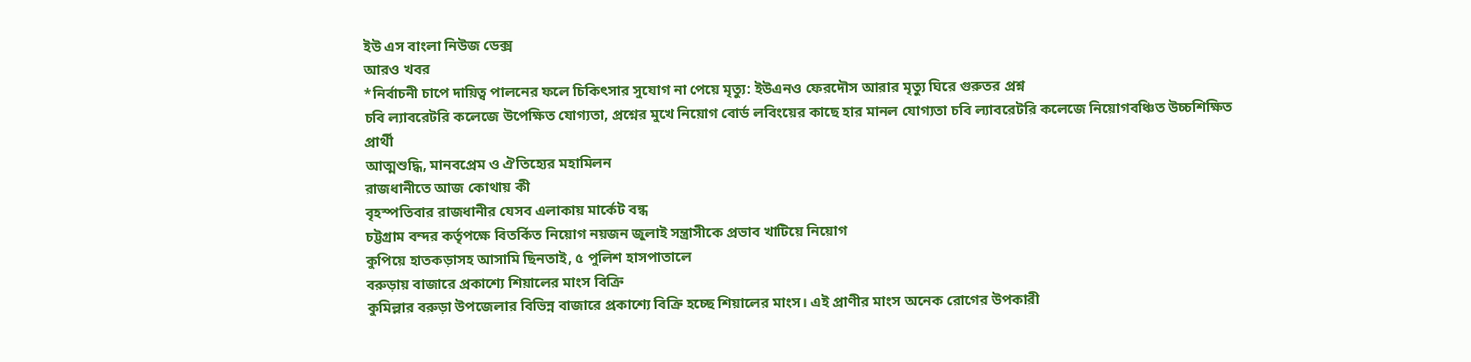ইউ এস বাংলা নিউজ ডেক্স
আরও খবর
*নির্বাচনী চাপে দায়িত্ব পালনের ফলে চিকিৎসার সুযোগ না পেয়ে মৃত্যু: ইউএনও ফেরদৌস আরার মৃত্যু ঘিরে গুরুতর প্রশ্ন
চবি ল্যাবরেটরি কলেজে উপেক্ষিত যোগ্যতা, প্রশ্নের মুখে নিয়োগ বোর্ড লবিংয়ের কাছে হার মানল যোগ্যতা চবি ল্যাবরেটরি কলেজে নিয়োগবঞ্চিত উচ্চশিক্ষিত প্রার্থী
আত্মশুদ্ধি, মানবপ্রেম ও ঐতিহ্যের মহামিলন
রাজধানীতে আজ কোথায় কী
বৃহস্পতিবার রাজধানীর যেসব এলাকায় মার্কেট বন্ধ
চট্টগ্রাম বন্দর কর্তৃপক্ষে বিতর্কিত নিয়োগ নয়জন জুলাই সন্ত্রাসীকে প্রভাব খাটিয়ে নিয়োগ
কুপিয়ে হাতকড়াসহ আসামি ছিনতাই, ৫ পুলিশ হাসপাতালে
বরুড়ায় বাজারে প্রকাশ্যে শিয়ালের মাংস বিক্রি
কুমিল্লার বরুড়া উপজেলার বিভিন্ন বাজারে প্রকাশ্যে বিক্রি হচ্ছে শিয়ালের মাংস। এই প্রাণীর মাংস অনেক রোগের উপকারী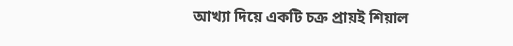আখ্যা দিয়ে একটি চক্র প্রায়ই শিয়াল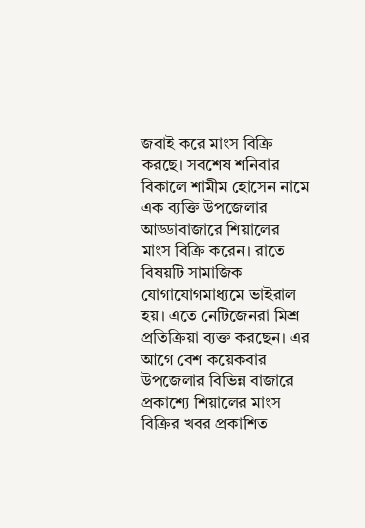জবাই করে মাংস বিক্রি করছে। সবশেষ শনিবার বিকালে শামীম হোসেন নামে এক ব্যক্তি উপজেলার আড্ডাবাজারে শিয়ালের মাংস বিক্রি করেন। রাতে বিষয়টি সামাজিক যোগাযোগমাধ্যমে ভাইরাল হয়। এতে নেটিজেনরা মিশ্র প্রতিক্রিয়া ব্যক্ত করছেন। এর আগে বেশ কয়েকবার উপজেলার বিভিন্ন বাজারে প্রকাশ্যে শিয়ালের মাংস বিক্রির খবর প্রকাশিত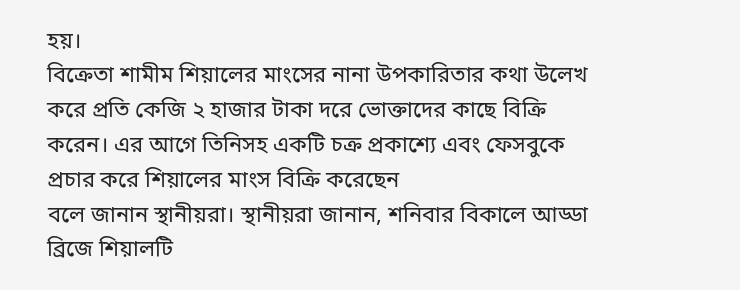হয়।
বিক্রেতা শামীম শিয়ালের মাংসের নানা উপকারিতার কথা উলেখ করে প্রতি কেজি ২ হাজার টাকা দরে ভোক্তাদের কাছে বিক্রি করেন। এর আগে তিনিসহ একটি চক্র প্রকাশ্যে এবং ফেসবুকে প্রচার করে শিয়ালের মাংস বিক্রি করেছেন
বলে জানান স্থানীয়রা। স্থানীয়রা জানান, শনিবার বিকালে আড্ডা ব্রিজে শিয়ালটি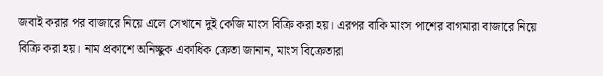জবাই করার পর বাজারে নিয়ে এলে সেখানে দুই কেজি মাংস বিক্রি করা হয়। এরপর বাকি মাংস পাশের বাগমারা বাজারে নিয়ে বিক্রি করা হয়। নাম প্রকাশে অনিচ্ছুক একাধিক ক্রেতা জানান, মাংস বিক্রেতারা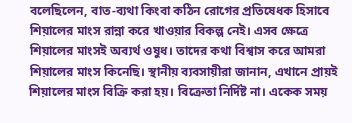বলেছিলেন, বাত-ব্যথা কিংবা কঠিন রোগের প্রতিষেধক হিসাবে শিয়ালের মাংস রান্না করে খাওয়ার বিকল্প নেই। এসব ক্ষেত্রে শিয়ালের মাংসই অব্যর্থ ওষুধ। তাদের কথা বিশ্বাস করে আমরা শিয়ালের মাংস কিনেছি। স্থানীয় ব্যবসায়ীরা জানান, এখানে প্রায়ই শিয়ালের মাংস বিক্রি করা হয়। বিক্রেতা নির্দিষ্ট না। একেক সময়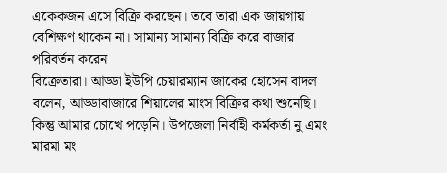একেকজন এসে বিক্রি করছেন। তবে তারা এক জায়গায় বেশিক্ষণ থাকেন না। সামান্য সামান্য বিক্রি করে বাজার পরিবর্তন করেন
বিক্রেতারা। আড্ডা ইউপি চেয়ারম্যান জাকের হোসেন বাদল বলেন, আড্ডাবাজারে শিয়ালের মাংস বিক্রির কথা শুনেছি। কিন্তু আমার চোখে পড়েনি। উপজেলা নির্বাহী কর্মকর্তা নু এমং মারমা মং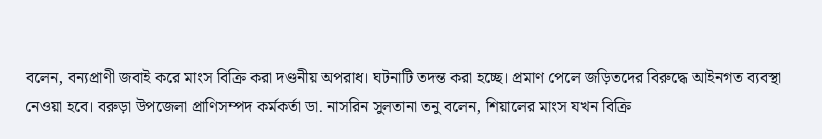বলেন, বন্যপ্রাণী জবাই করে মাংস বিক্রি করা দণ্ডনীয় অপরাধ। ঘটনাটি তদন্ত করা হচ্ছে। প্রমাণ পেলে জড়িতদের বিরুদ্ধে আইনগত ব্যবস্থা নেওয়া হবে। বরুড়া উপজেলা প্রাণিসম্পদ কর্মকর্তা ডা. নাসরিন সুলতানা তনু বলেন, শিয়ালের মাংস যখন বিক্রি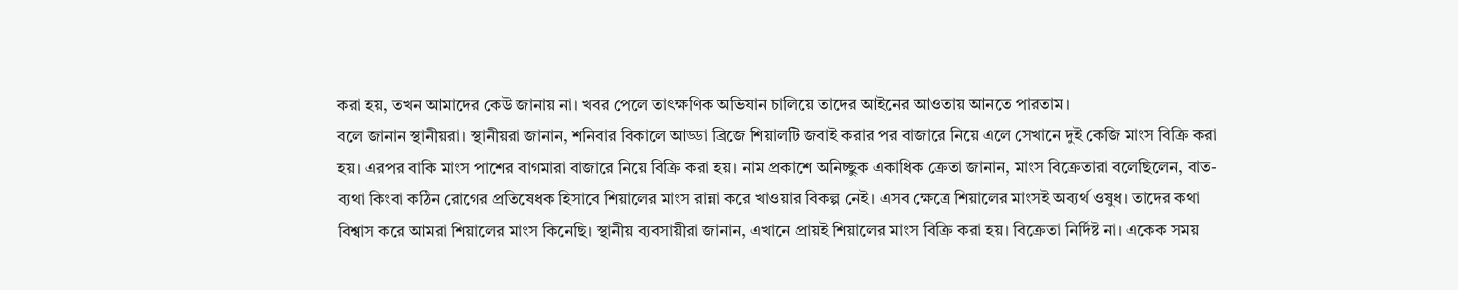করা হয়, তখন আমাদের কেউ জানায় না। খবর পেলে তাৎক্ষণিক অভিযান চালিয়ে তাদের আইনের আওতায় আনতে পারতাম।
বলে জানান স্থানীয়রা। স্থানীয়রা জানান, শনিবার বিকালে আড্ডা ব্রিজে শিয়ালটি জবাই করার পর বাজারে নিয়ে এলে সেখানে দুই কেজি মাংস বিক্রি করা হয়। এরপর বাকি মাংস পাশের বাগমারা বাজারে নিয়ে বিক্রি করা হয়। নাম প্রকাশে অনিচ্ছুক একাধিক ক্রেতা জানান, মাংস বিক্রেতারা বলেছিলেন, বাত-ব্যথা কিংবা কঠিন রোগের প্রতিষেধক হিসাবে শিয়ালের মাংস রান্না করে খাওয়ার বিকল্প নেই। এসব ক্ষেত্রে শিয়ালের মাংসই অব্যর্থ ওষুধ। তাদের কথা বিশ্বাস করে আমরা শিয়ালের মাংস কিনেছি। স্থানীয় ব্যবসায়ীরা জানান, এখানে প্রায়ই শিয়ালের মাংস বিক্রি করা হয়। বিক্রেতা নির্দিষ্ট না। একেক সময়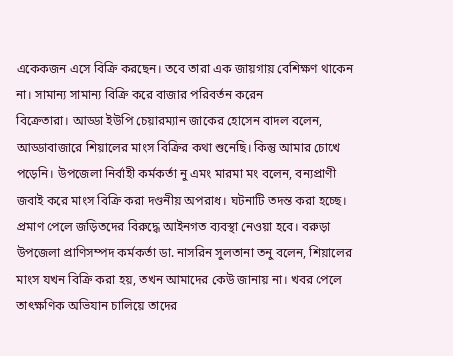একেকজন এসে বিক্রি করছেন। তবে তারা এক জায়গায় বেশিক্ষণ থাকেন না। সামান্য সামান্য বিক্রি করে বাজার পরিবর্তন করেন
বিক্রেতারা। আড্ডা ইউপি চেয়ারম্যান জাকের হোসেন বাদল বলেন, আড্ডাবাজারে শিয়ালের মাংস বিক্রির কথা শুনেছি। কিন্তু আমার চোখে পড়েনি। উপজেলা নির্বাহী কর্মকর্তা নু এমং মারমা মং বলেন, বন্যপ্রাণী জবাই করে মাংস বিক্রি করা দণ্ডনীয় অপরাধ। ঘটনাটি তদন্ত করা হচ্ছে। প্রমাণ পেলে জড়িতদের বিরুদ্ধে আইনগত ব্যবস্থা নেওয়া হবে। বরুড়া উপজেলা প্রাণিসম্পদ কর্মকর্তা ডা. নাসরিন সুলতানা তনু বলেন, শিয়ালের মাংস যখন বিক্রি করা হয়, তখন আমাদের কেউ জানায় না। খবর পেলে তাৎক্ষণিক অভিযান চালিয়ে তাদের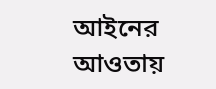আইনের আওতায়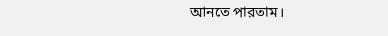আনতে পারতাম।